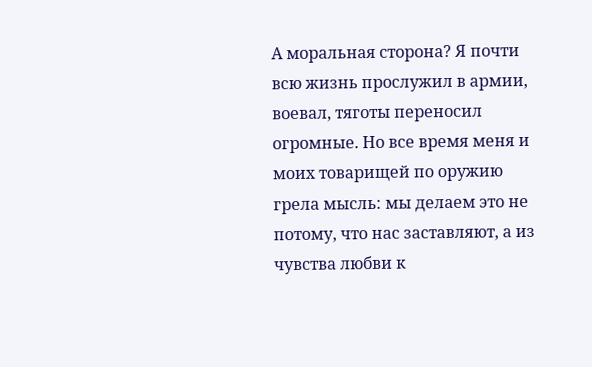А моральная сторона? Я почти всю жизнь прослужил в армии, воевал, тяготы переносил огромные. Но все время меня и моих товарищей по оружию грела мысль: мы делаем это не потому, что нас заставляют, а из чувства любви к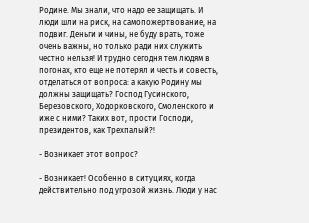Родине. Мы знали, что надо ее защищать. И люди шли на риск, на самопожертвование, на подвиг. Деньги и чины, не буду врать, тоже очень важны, но только ради них служить честно нельзя! И трудно сегодня тем людям в погонах, кто еще не потерял и честь и совесть, отделаться от вопроса: а какую Родину мы должны защищать? Господ Гусинского, Березовского, Ходорковского, Смоленского и иже с ними? Таких вот, прости Господи, президентов, как Трехпалый?!

- Возникает этот вопрос?

- Возникает! Особенно в ситуциях, когда действительно под угрозой жизнь. Люди у нас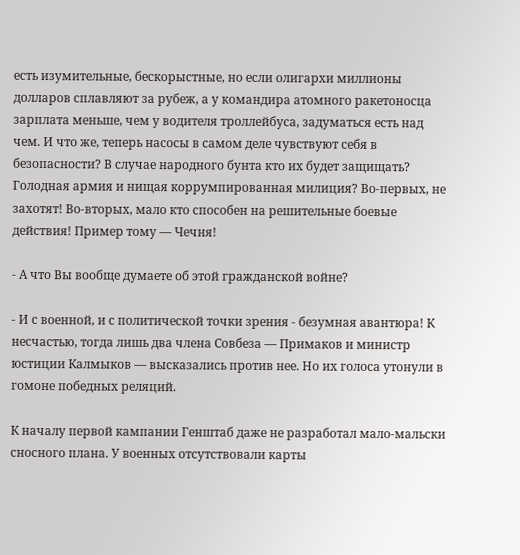есть изумительные, бескорыстные, но если олигархи миллионы долларов сплавляют за рубеж, а у командира атомного ракетоносца зарплата меньше, чем у водителя троллейбуса, задуматься есть над чем. И что же, теперь насосы в самом деле чувствуют себя в безопасности? В случае народного бунта кто их будет защищать? Голодная армия и нищая коррумпированная милиция? Во-первых, не захотят! Во-вторых, мало кто способен на решительные боевые действия! Пример тому — Чечня!

- А что Вы вообще думаете об этой гражданской войне?

- И с военной, и с политической точки зрения - безумная авантюра! К несчастью, тогда лишь два члена Совбеза — Примаков и министр юстиции Калмыков — высказались против нее. Но их голоса утонули в гомоне победных реляций.

К началу первой кампании Генштаб даже не разработал мало-мальски сносного плана. У военных отсутствовали карты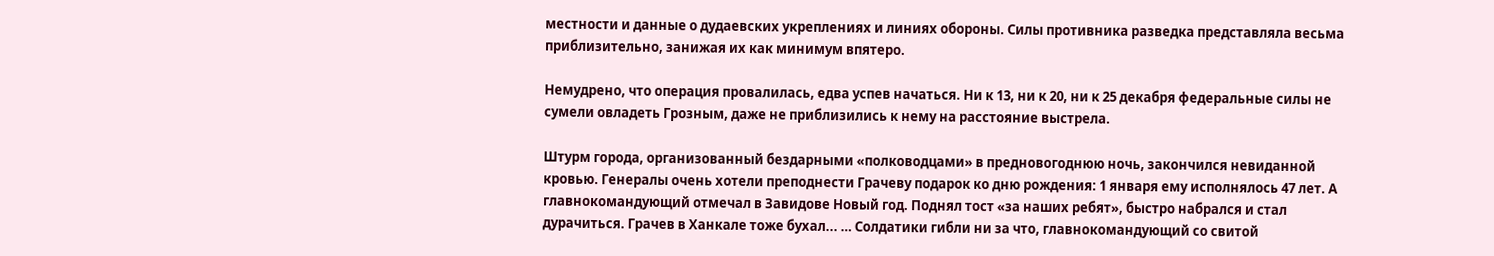местности и данные о дудаевских укреплениях и линиях обороны. Силы противника разведка представляла весьма приблизительно, занижая их как минимум впятеро.

Немудрено, что операция провалилась, едва успев начаться. Ни к 13, ни к 20, ни к 25 декабря федеральные силы не сумели овладеть Грозным, даже не приблизились к нему на расстояние выстрела.

Штурм города, организованный бездарными «полководцами» в предновогоднюю ночь, закончился невиданной кровью. Генералы очень хотели преподнести Грачеву подарок ко дню рождения: 1 января ему исполнялось 47 лет. А главнокомандующий отмечал в Завидове Новый год. Поднял тост «за наших ребят», быстро набрался и стал дурачиться. Грачев в Ханкале тоже бухал... … Солдатики гибли ни за что, главнокомандующий со свитой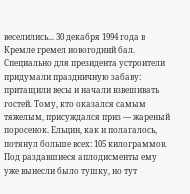веселились... 30 декабря 1994 года в Кремле гремел новогодний бал. Специально для президента устроители придумали праздничную забаву: притащили весы и начали взвешивать гостей. Тому, кто оказался самым тяжелым, присуждался приз — жареный поросенок. Ельцин, как и полагалось, потянул больше всех: 105 килограммов. Под раздавшиеся аплодисменты ему уже вынесли было тушку, но тут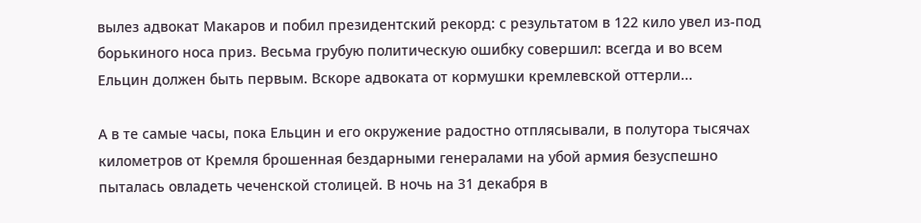вылез адвокат Макаров и побил президентский рекорд: с результатом в 122 кило увел из-под борькиного носа приз. Весьма грубую политическую ошибку совершил: всегда и во всем Ельцин должен быть первым. Вскоре адвоката от кормушки кремлевской оттерли...

А в те самые часы, пока Ельцин и его окружение радостно отплясывали, в полутора тысячах километров от Кремля брошенная бездарными генералами на убой армия безуспешно пыталась овладеть чеченской столицей. В ночь на 31 декабря в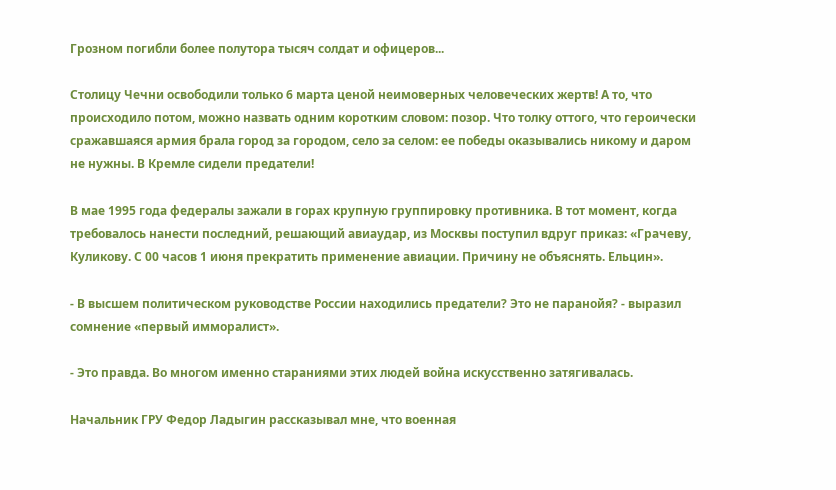Грозном погибли более полутора тысяч солдат и офицеров...

Столицу Чечни освободили только 6 марта ценой неимоверных человеческих жертв! А то, что происходило потом, можно назвать одним коротким словом: позор. Что толку оттого, что героически сражавшаяся армия брала город за городом, село за селом: ее победы оказывались никому и даром не нужны. В Кремле сидели предатели!

В мае 1995 года федералы зажали в горах крупную группировку противника. В тот момент, когда требовалось нанести последний, решающий авиаудар, из Москвы поступил вдруг приказ: «Грачеву, Куликову. С 00 часов 1 июня прекратить применение авиации. Причину не объяснять. Ельцин».

- В высшем политическом руководстве России находились предатели? Это не паранойя? - выразил сомнение «первый имморалист».

- Это правда. Во многом именно стараниями этих людей война искусственно затягивалась.

Начальник ГРУ Федор Ладыгин рассказывал мне, что военная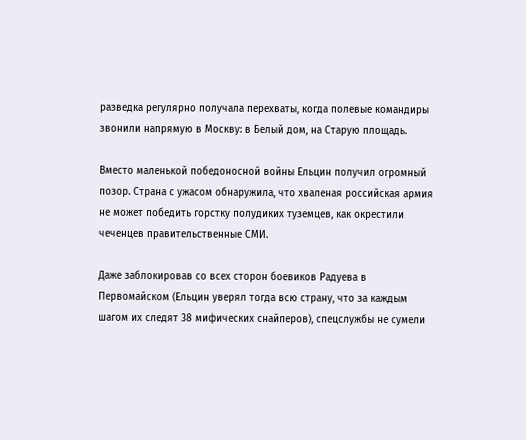разведка регулярно получала перехваты, когда полевые командиры звонили напрямую в Москву: в Белый дом, на Старую площадь.

Вместо маленькой победоносной войны Ельцин получил огромный позор. Страна с ужасом обнаружила, что хваленая российская армия не может победить горстку полудиких туземцев, как окрестили чеченцев правительственные СМИ.

Даже заблокировав со всех сторон боевиков Радуева в Первомайском (Ельцин уверял тогда всю страну, что за каждым шагом их следят 38 мифических снайперов), спецслужбы не сумели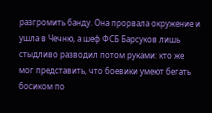разгромить банду. Она прорвала окружение и ушла в Чечню, а шеф ФСБ Барсуков лишь стыдливо разводил потом руками: кто же мог представить, что боевики умеют бегать босиком по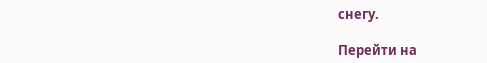снегу.

Перейти на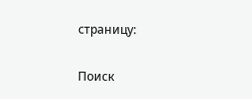страницу:

Поиск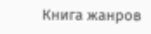Книга жанров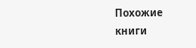Похожие книги